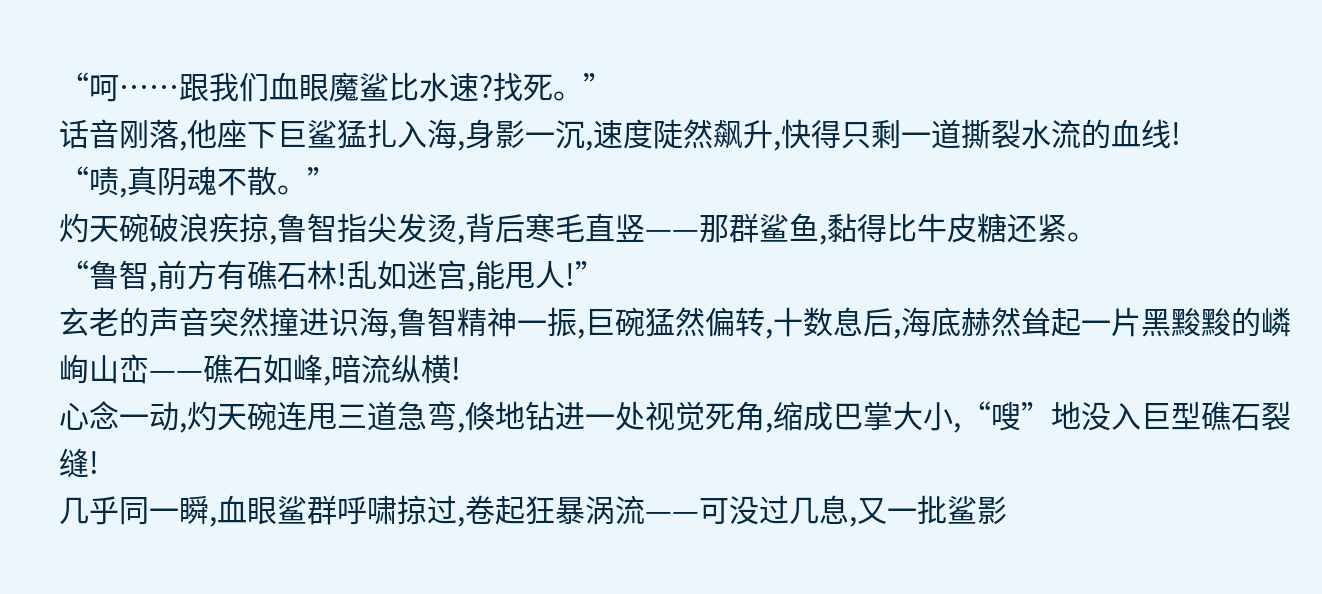“呵……跟我们血眼魔鲨比水速?找死。”
话音刚落,他座下巨鲨猛扎入海,身影一沉,速度陡然飙升,快得只剩一道撕裂水流的血线!
“啧,真阴魂不散。”
灼天碗破浪疾掠,鲁智指尖发烫,背后寒毛直竖——那群鲨鱼,黏得比牛皮糖还紧。
“鲁智,前方有礁石林!乱如迷宫,能甩人!”
玄老的声音突然撞进识海,鲁智精神一振,巨碗猛然偏转,十数息后,海底赫然耸起一片黑黢黢的嶙峋山峦——礁石如峰,暗流纵横!
心念一动,灼天碗连甩三道急弯,倏地钻进一处视觉死角,缩成巴掌大小,“嗖”地没入巨型礁石裂缝!
几乎同一瞬,血眼鲨群呼啸掠过,卷起狂暴涡流——可没过几息,又一批鲨影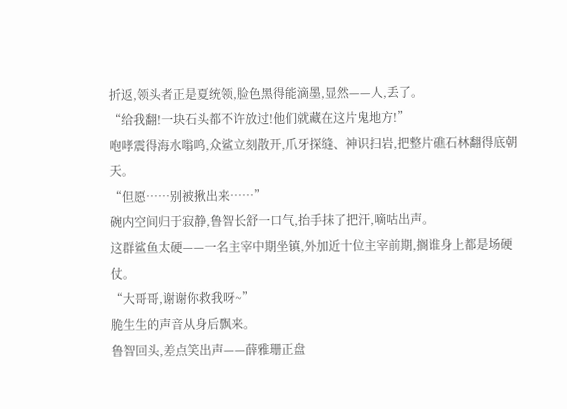折返,领头者正是夏统领,脸色黑得能滴墨,显然——人,丢了。
“给我翻!一块石头都不许放过!他们就藏在这片鬼地方!”
咆哮震得海水嗡鸣,众鲨立刻散开,爪牙探缝、神识扫岩,把整片礁石林翻得底朝天。
“但愿……别被揪出来……”
碗内空间归于寂静,鲁智长舒一口气,抬手抹了把汗,嘀咕出声。
这群鲨鱼太硬——一名主宰中期坐镇,外加近十位主宰前期,搁谁身上都是场硬仗。
“大哥哥,谢谢你救我呀~”
脆生生的声音从身后飘来。
鲁智回头,差点笑出声——薛雅珊正盘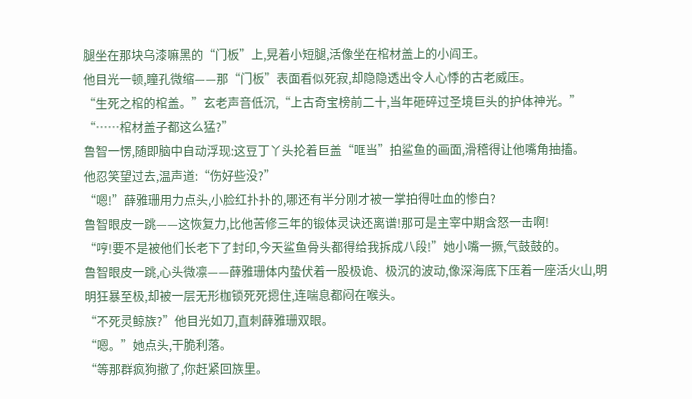腿坐在那块乌漆嘛黑的“门板”上,晃着小短腿,活像坐在棺材盖上的小阎王。
他目光一顿,瞳孔微缩——那“门板”表面看似死寂,却隐隐透出令人心悸的古老威压。
“生死之棺的棺盖。”玄老声音低沉,“上古奇宝榜前二十,当年砸碎过圣境巨头的护体神光。”
“……棺材盖子都这么猛?”
鲁智一愣,随即脑中自动浮现:这豆丁丫头抡着巨盖“哐当”拍鲨鱼的画面,滑稽得让他嘴角抽搐。
他忍笑望过去,温声道:“伤好些没?”
“嗯!”薛雅珊用力点头,小脸红扑扑的,哪还有半分刚才被一掌拍得吐血的惨白?
鲁智眼皮一跳——这恢复力,比他苦修三年的锻体灵诀还离谱!那可是主宰中期含怒一击啊!
“哼!要不是被他们长老下了封印,今天鲨鱼骨头都得给我拆成八段!”她小嘴一撅,气鼓鼓的。
鲁智眼皮一跳,心头微凛——薛雅珊体内蛰伏着一股极诡、极沉的波动,像深海底下压着一座活火山,明明狂暴至极,却被一层无形枷锁死死摁住,连喘息都闷在喉头。
“不死灵鲸族?”他目光如刀,直刺薛雅珊双眼。
“嗯。”她点头,干脆利落。
“等那群疯狗撤了,你赶紧回族里。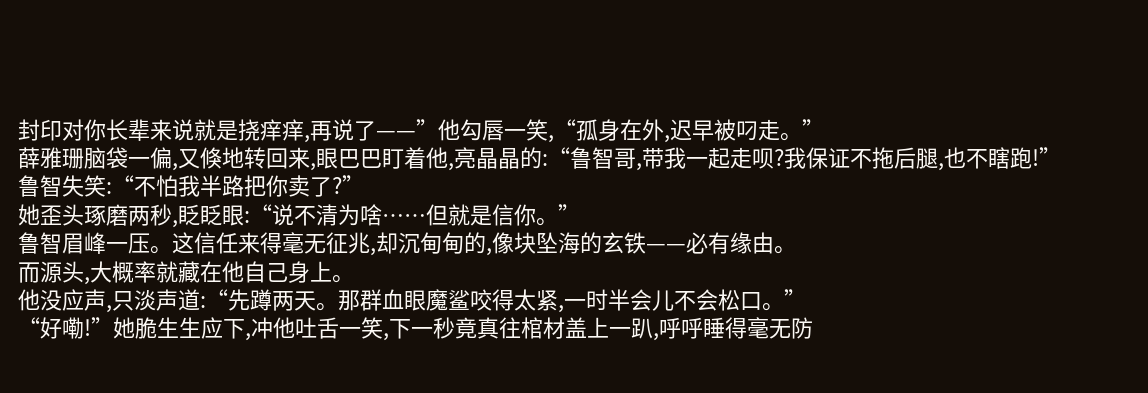封印对你长辈来说就是挠痒痒,再说了——”他勾唇一笑,“孤身在外,迟早被叼走。”
薛雅珊脑袋一偏,又倏地转回来,眼巴巴盯着他,亮晶晶的:“鲁智哥,带我一起走呗?我保证不拖后腿,也不瞎跑!”
鲁智失笑:“不怕我半路把你卖了?”
她歪头琢磨两秒,眨眨眼:“说不清为啥……但就是信你。”
鲁智眉峰一压。这信任来得毫无征兆,却沉甸甸的,像块坠海的玄铁——必有缘由。
而源头,大概率就藏在他自己身上。
他没应声,只淡声道:“先蹲两天。那群血眼魔鲨咬得太紧,一时半会儿不会松口。”
“好嘞!”她脆生生应下,冲他吐舌一笑,下一秒竟真往棺材盖上一趴,呼呼睡得毫无防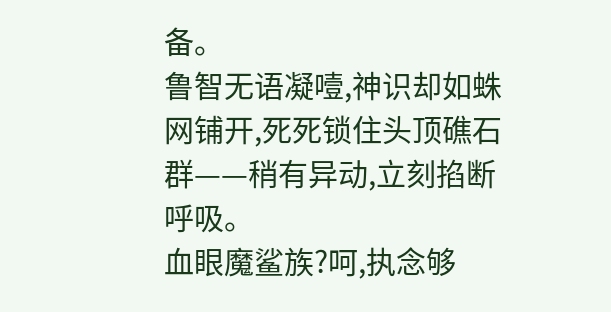备。
鲁智无语凝噎,神识却如蛛网铺开,死死锁住头顶礁石群——稍有异动,立刻掐断呼吸。
血眼魔鲨族?呵,执念够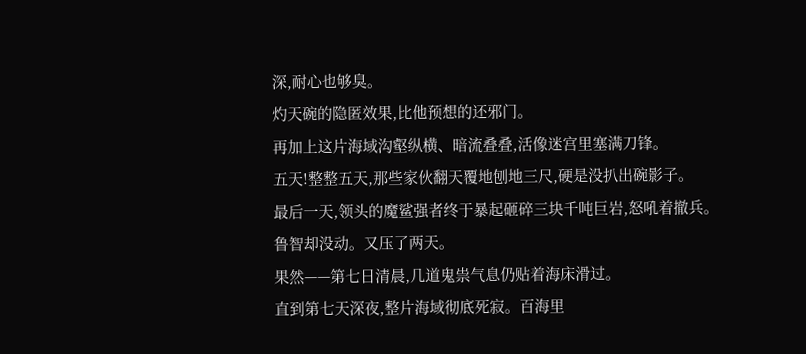深,耐心也够臭。
灼天碗的隐匿效果,比他预想的还邪门。
再加上这片海域沟壑纵横、暗流叠叠,活像迷宫里塞满刀锋。
五天!整整五天,那些家伙翻天覆地刨地三尺,硬是没扒出碗影子。
最后一天,领头的魔鲨强者终于暴起砸碎三块千吨巨岩,怒吼着撤兵。
鲁智却没动。又压了两天。
果然——第七日清晨,几道鬼祟气息仍贴着海床滑过。
直到第七天深夜,整片海域彻底死寂。百海里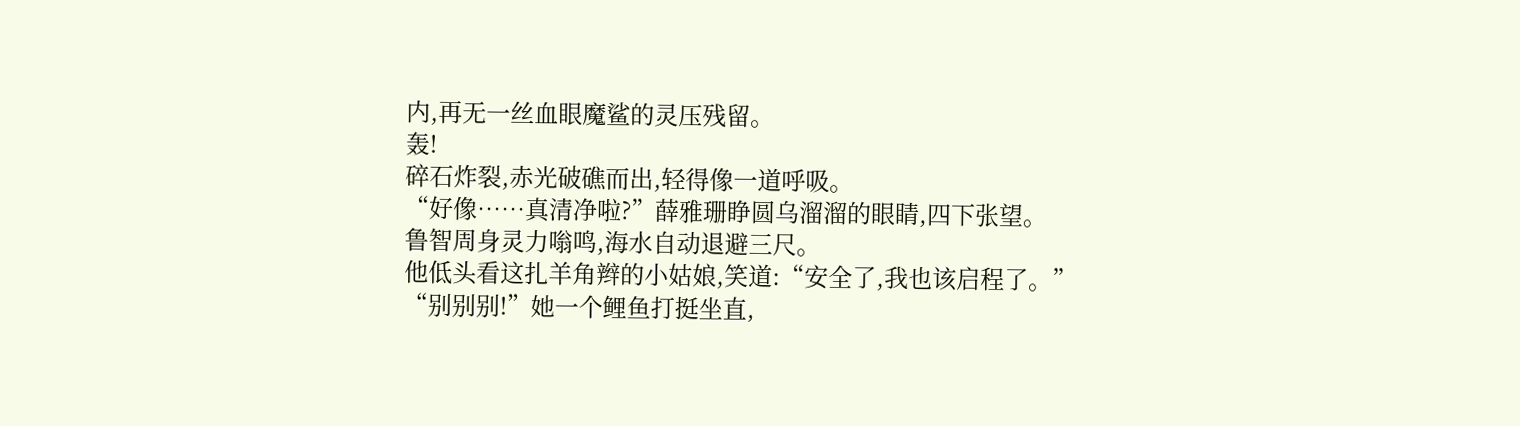内,再无一丝血眼魔鲨的灵压残留。
轰!
碎石炸裂,赤光破礁而出,轻得像一道呼吸。
“好像……真清净啦?”薛雅珊睁圆乌溜溜的眼睛,四下张望。
鲁智周身灵力嗡鸣,海水自动退避三尺。
他低头看这扎羊角辫的小姑娘,笑道:“安全了,我也该启程了。”
“别别别!”她一个鲤鱼打挺坐直,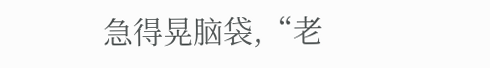急得晃脑袋,“老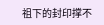祖下的封印撑不